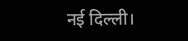नई दिल्ली।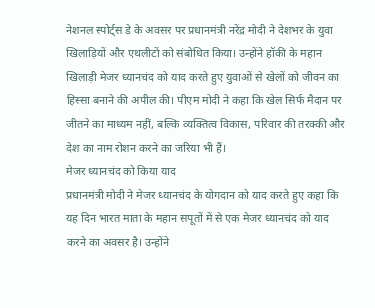नेशनल स्पोर्ट्स डे के अवसर पर प्रधानमंत्री नरेंद्र मोदी ने देशभर के युवा खिलाड़ियों और एथलीटों को संबोधित किया। उन्होंने हॉकी के महान खिलाड़ी मेजर ध्यानचंद को याद करते हुए युवाओं से खेलों को जीवन का हिस्सा बनाने की अपील की। पीएम मोदी ने कहा कि खेल सिर्फ मैदान पर जीतने का माध्यम नहीं, बल्कि व्यक्तित्व विकास, परिवार की तरक्की और देश का नाम रोशन करने का जरिया भी हैं।
मेजर ध्यानचंद को किया याद
प्रधानमंत्री मोदी ने मेजर ध्यानचंद के योगदान को याद करते हुए कहा कि यह दिन भारत माता के महान सपूतों में से एक मेजर ध्यानचंद को याद करने का अवसर है। उन्होंने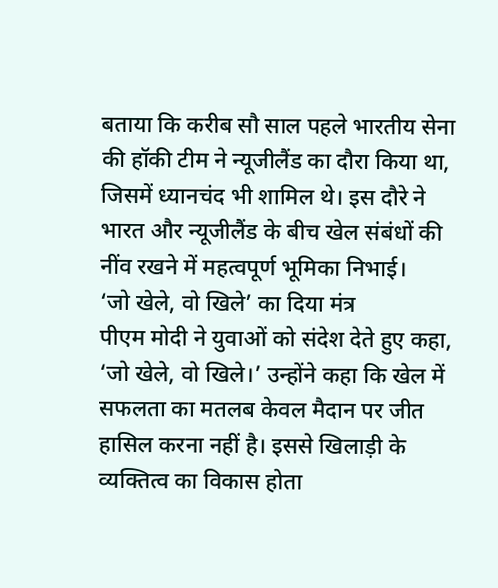बताया कि करीब सौ साल पहले भारतीय सेना की हॉकी टीम ने न्यूजीलैंड का दौरा किया था, जिसमें ध्यानचंद भी शामिल थे। इस दौरे ने भारत और न्यूजीलैंड के बीच खेल संबंधों की नींव रखने में महत्वपूर्ण भूमिका निभाई।
‘जो खेले, वो खिले’ का दिया मंत्र
पीएम मोदी ने युवाओं को संदेश देते हुए कहा, ‘जो खेले, वो खिले।’ उन्होंने कहा कि खेल में सफलता का मतलब केवल मैदान पर जीत हासिल करना नहीं है। इससे खिलाड़ी के व्यक्तित्व का विकास होता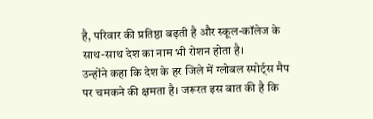है, परिवार की प्रतिष्ठा बढ़ती है और स्कूल-कॉलेज के साथ-साथ देश का नाम भी रोशन होता है।
उन्होंने कहा कि देश के हर जिले में ग्लोबल स्पोर्ट्स मैप पर चमकने की क्षमता है। जरूरत इस बात की है कि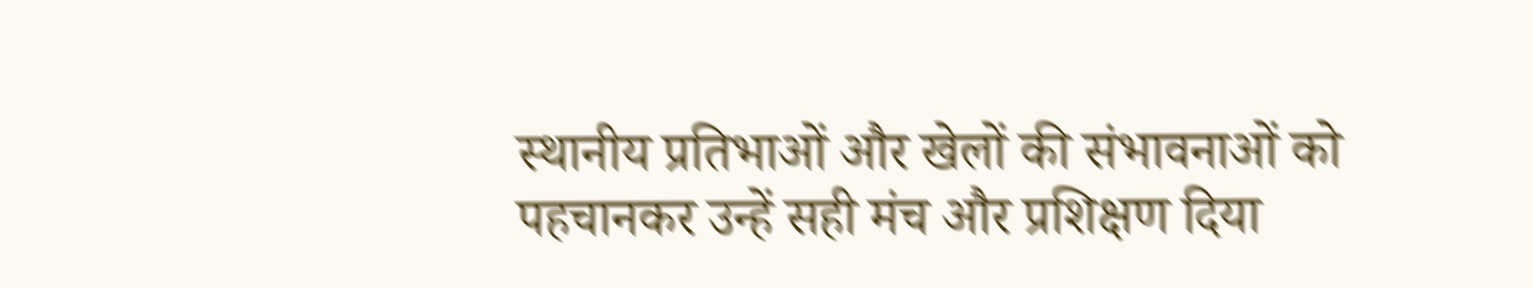स्थानीय प्रतिभाओं और खेलों की संभावनाओं को पहचानकर उन्हें सही मंच और प्रशिक्षण दिया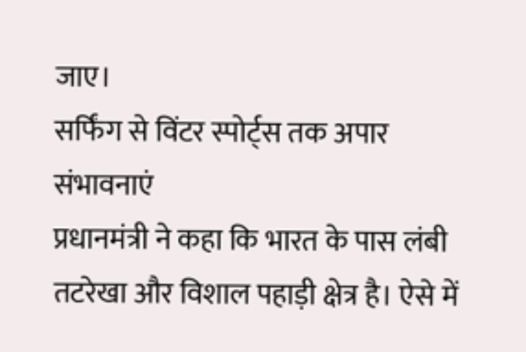जाए।
सर्फिंग से विंटर स्पोर्ट्स तक अपार संभावनाएं
प्रधानमंत्री ने कहा कि भारत के पास लंबी तटरेखा और विशाल पहाड़ी क्षेत्र है। ऐसे में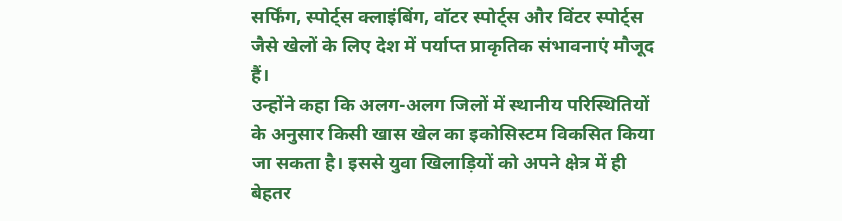सर्फिंग, स्पोर्ट्स क्लाइंबिंग, वॉटर स्पोर्ट्स और विंटर स्पोर्ट्स जैसे खेलों के लिए देश में पर्याप्त प्राकृतिक संभावनाएं मौजूद हैं।
उन्होंने कहा कि अलग-अलग जिलों में स्थानीय परिस्थितियों के अनुसार किसी खास खेल का इकोसिस्टम विकसित किया जा सकता है। इससे युवा खिलाड़ियों को अपने क्षेत्र में ही बेहतर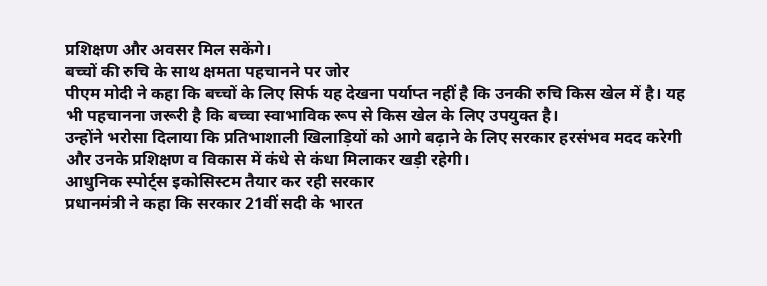प्रशिक्षण और अवसर मिल सकेंगे।
बच्चों की रुचि के साथ क्षमता पहचानने पर जोर
पीएम मोदी ने कहा कि बच्चों के लिए सिर्फ यह देखना पर्याप्त नहीं है कि उनकी रुचि किस खेल में है। यह भी पहचानना जरूरी है कि बच्चा स्वाभाविक रूप से किस खेल के लिए उपयुक्त है।
उन्होंने भरोसा दिलाया कि प्रतिभाशाली खिलाड़ियों को आगे बढ़ाने के लिए सरकार हरसंभव मदद करेगी और उनके प्रशिक्षण व विकास में कंधे से कंधा मिलाकर खड़ी रहेगी।
आधुनिक स्पोर्ट्स इकोसिस्टम तैयार कर रही सरकार
प्रधानमंत्री ने कहा कि सरकार 21वीं सदी के भारत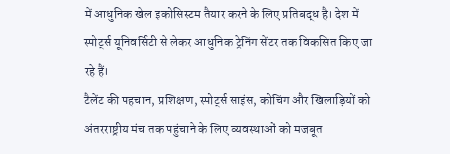में आधुनिक खेल इकोसिस्टम तैयार करने के लिए प्रतिबद्ध है। देश में स्पोर्ट्स यूनिवर्सिटी से लेकर आधुनिक ट्रेनिंग सेंटर तक विकसित किए जा रहे हैं।
टैलेंट की पहचान, प्रशिक्षण, स्पोर्ट्स साइंस, कोचिंग और खिलाड़ियों को अंतरराष्ट्रीय मंच तक पहुंचाने के लिए व्यवस्थाओं को मजबूत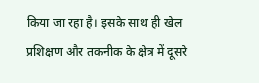किया जा रहा है। इसके साथ ही खेल प्रशिक्षण और तकनीक के क्षेत्र में दूसरे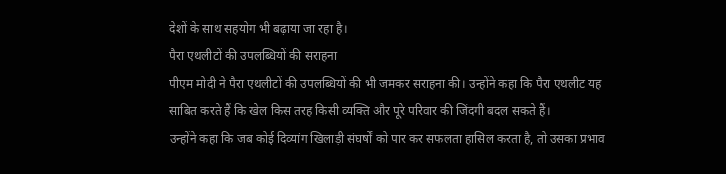देशों के साथ सहयोग भी बढ़ाया जा रहा है।
पैरा एथलीटों की उपलब्धियों की सराहना
पीएम मोदी ने पैरा एथलीटों की उपलब्धियों की भी जमकर सराहना की। उन्होंने कहा कि पैरा एथलीट यह साबित करते हैं कि खेल किस तरह किसी व्यक्ति और पूरे परिवार की जिंदगी बदल सकते हैं।
उन्होंने कहा कि जब कोई दिव्यांग खिलाड़ी संघर्षों को पार कर सफलता हासिल करता है, तो उसका प्रभाव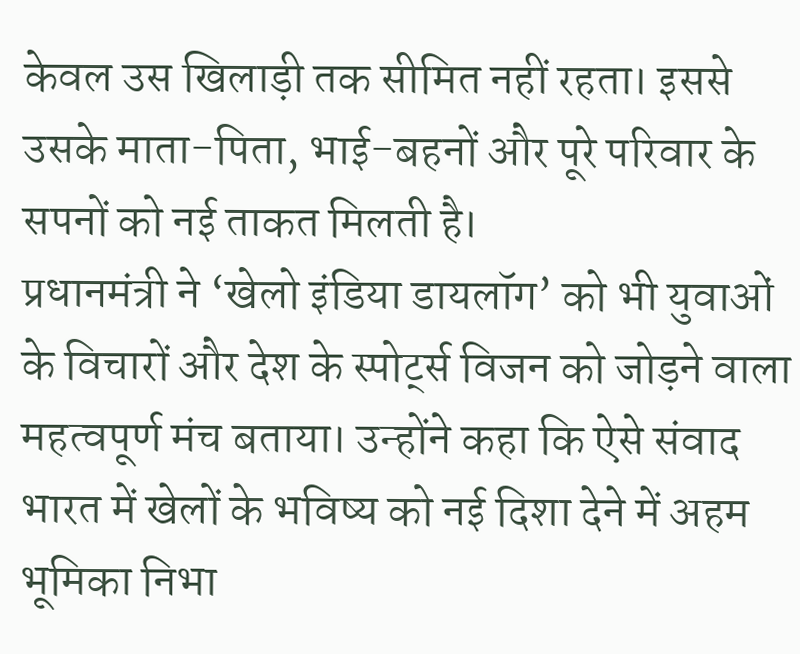केवल उस खिलाड़ी तक सीमित नहीं रहता। इससे उसके माता-पिता, भाई-बहनों और पूरे परिवार के सपनों को नई ताकत मिलती है।
प्रधानमंत्री ने ‘खेलो इंडिया डायलॉग’ को भी युवाओं के विचारों और देश के स्पोर्ट्स विजन को जोड़ने वाला महत्वपूर्ण मंच बताया। उन्होंने कहा कि ऐसे संवाद भारत में खेलों के भविष्य को नई दिशा देने में अहम भूमिका निभा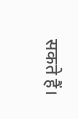सकते हैं।